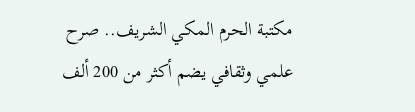مكتبة الحرم المكي الشريف.. صرح علمي وثقافي يضم أكثر من 200 ألف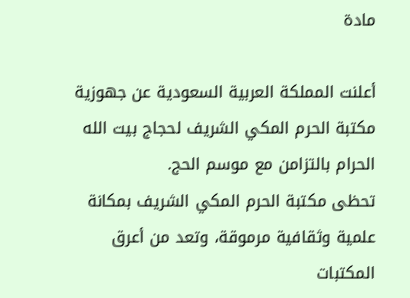مادة

أعلنت المملكة العربية السعودية عن جهوزية مكتبة الحرم المكي الشريف لحجاج بيت الله الحرام بالتزامن مع موسم الحج.
تحظى مكتبة الحرم المكي الشريف بمكانة علمية وثقافية مرموقة، وتعد من أعرق المكتبات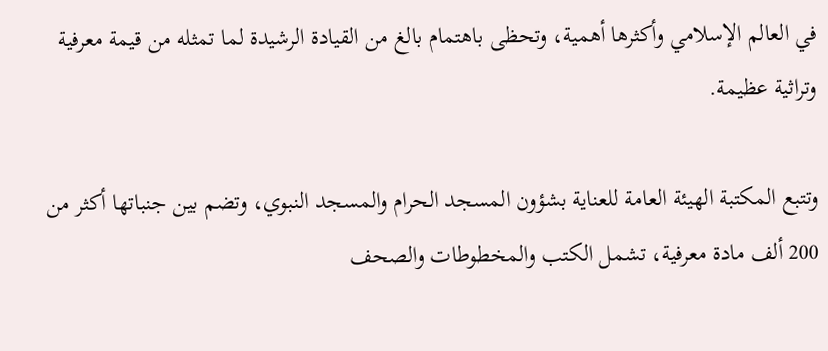في العالم الإسلامي وأكثرها أهمية، وتحظى باهتمام بالغ من القيادة الرشيدة لما تمثله من قيمة معرفية وتراثية عظيمة.

وتتبع المكتبة الهيئة العامة للعناية بشؤون المسجد الحرام والمسجد النبوي، وتضم بين جنباتها أكثر من 200 ألف مادة معرفية، تشمل الكتب والمخطوطات والصحف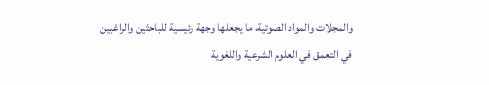والمجلات والمواد الصوتية، ما يجعلها وجهة رئيسية للباحثين والراغبين في التعمق في العلوم الشرعية واللغوية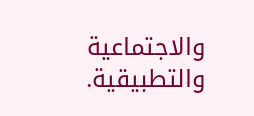والاجتماعية والتطبيقية.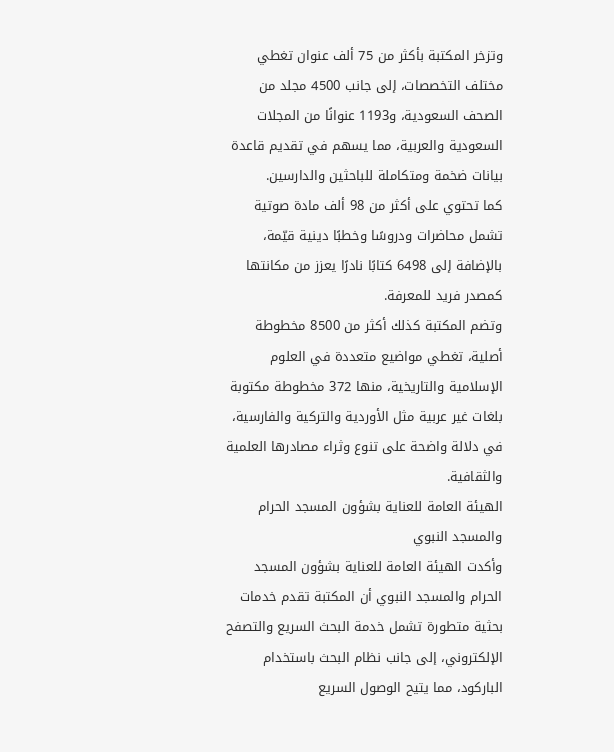وتزخر المكتبة بأكثر من 75 ألف عنوان تغطي مختلف التخصصات، إلى جانب 4500 مجلد من الصحف السعودية، و1193 عنوانًا من المجلات السعودية والعربية، مما يسهم في تقديم قاعدة بيانات ضخمة ومتكاملة للباحثين والدارسين.
كما تحتوي على أكثر من 98 ألف مادة صوتية تشمل محاضرات ودروسًا وخطبًا دينية قيّمة، بالإضافة إلى 6498 كتابًا نادرًا يعزز من مكانتها كمصدر فريد للمعرفة.
وتضم المكتبة كذلك أكثر من 8500 مخطوطة أصلية، تغطي مواضيع متعددة في العلوم الإسلامية والتاريخية، منها 372 مخطوطة مكتوبة بلغات غير عربية مثل الأوردية والتركية والفارسية، في دلالة واضحة على تنوع وثراء مصادرها العلمية والثقافية.
الهيئة العامة للعناية بشؤون المسجد الحرام والمسجد النبوي
وأكدت الهيئة العامة للعناية بشؤون المسجد الحرام والمسجد النبوي أن المكتبة تقدم خدمات بحثية متطورة تشمل خدمة البحث السريع والتصفح الإلكتروني، إلى جانب نظام البحث باستخدام الباركود، مما يتيح الوصول السريع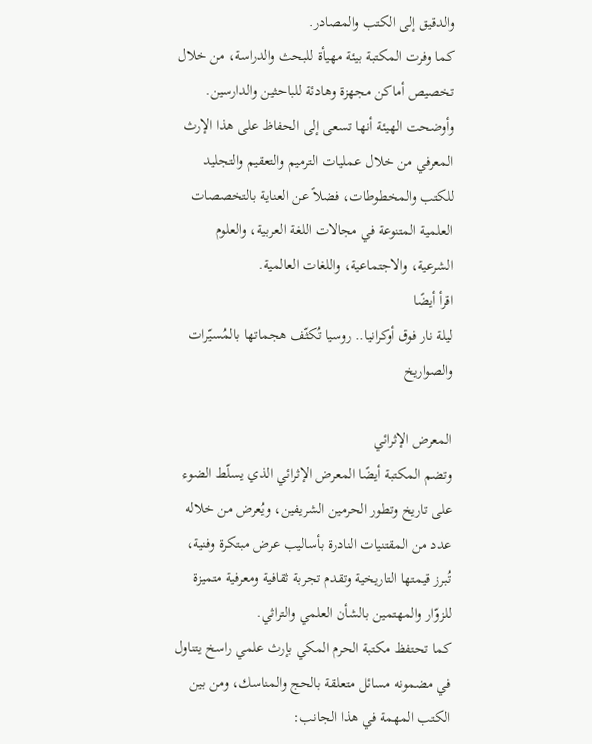والدقيق إلى الكتب والمصادر.
كما وفرت المكتبة بيئة مهيأة للبحث والدراسة، من خلال تخصيص أماكن مجهزة وهادئة للباحثين والدارسين.
وأوضحت الهيئة أنها تسعى إلى الحفاظ على هذا الإرث المعرفي من خلال عمليات الترميم والتعقيم والتجليد للكتب والمخطوطات، فضلاً عن العناية بالتخصصات العلمية المتنوعة في مجالات اللغة العربية، والعلوم الشرعية، والاجتماعية، واللغات العالمية.
اقرأ أيضًا
ليلة نار فوق أوكرانيا.. روسيا تُكثّف هجماتها بالمُسيّرات والصواريخ

المعرض الإثرائي
وتضم المكتبة أيضًا المعرض الإثرائي الذي يسلّط الضوء على تاريخ وتطور الحرمين الشريفين، ويُعرض من خلاله عدد من المقتنيات النادرة بأساليب عرض مبتكرة وفنية، تُبرز قيمتها التاريخية وتقدم تجربة ثقافية ومعرفية متميزة للزوّار والمهتمين بالشأن العلمي والتراثي.
كما تحتفظ مكتبة الحرم المكي بإرث علمي راسخ يتناول في مضمونه مسائل متعلقة بالحج والمناسك، ومن بين الكتب المهمة في هذا الجانب: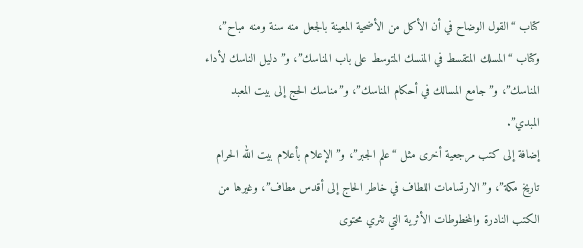كتاب “القول الوضاح في أن الأكل من الأضحية المعينة بالجعل منه سنة ومنه مباح”، وكتاب “المسلك المتقسط في المنسك المتوسط على باب المناسك”، و”دليل الناسك لأداء المناسك”، و”جامع المسالك في أحكام المناسك”، و”مناسك الحج إلى بيت المعبد المبدي”.
إضافة إلى كتب مرجعية أخرى مثل “علم الجبر”، و”الإعلام بأعلام بيت الله الحرام تاريخ مكة”، و”الارتسامات اللطاف في خاطر الحاج إلى أقدس مطاف”، وغيرها من الكتب النادرة والمخطوطات الأثرية التي تثري محتوى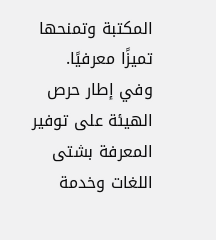المكتبة وتمنحها تميزًا معرفيًا.
وفي إطار حرص الهيئة على توفير المعرفة بشتى اللغات وخدمة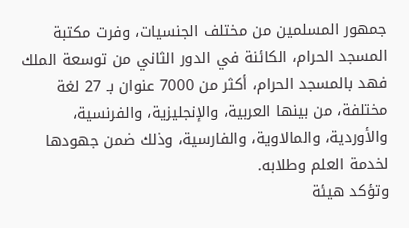جمهور المسلمين من مختلف الجنسيات، وفرت مكتبة المسجد الحرام، الكائنة في الدور الثاني من توسعة الملك فهد بالمسجد الحرام، أكثر من 7000 عنوان بـ 27 لغة مختلفة، من بينها العربية، والإنجليزية، والفرنسية، والأوردية، والمالاوية، والفارسية، وذلك ضمن جهودها لخدمة العلم وطلابه.
وتؤكد هيئة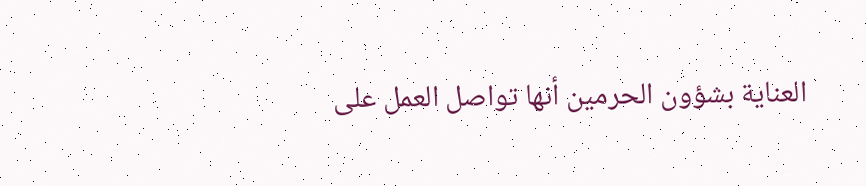العناية بشؤون الحرمين أنها تواصل العمل على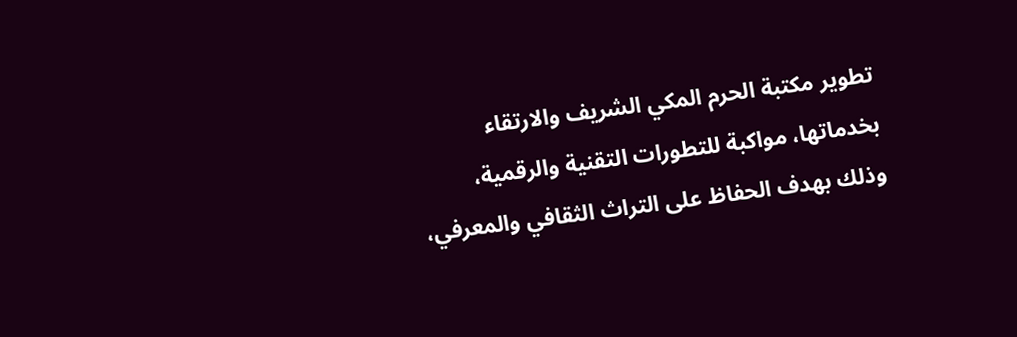تطوير مكتبة الحرم المكي الشريف والارتقاء بخدماتها، مواكبة للتطورات التقنية والرقمية، وذلك بهدف الحفاظ على التراث الثقافي والمعرفي،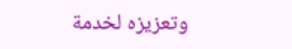وتعزيزه لخدمة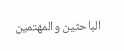الباحثين والمهتمين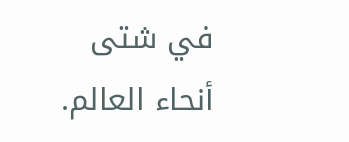في شتى أنحاء العالم.